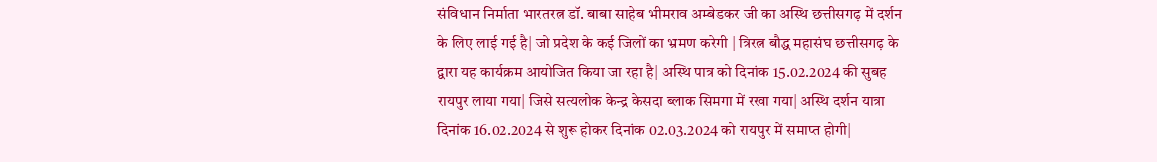संविधान निर्माता भारतरत्न डॉ. बाबा साहेब भीमराव अम्बेडकर जी का अस्थि छत्तीसगढ़ में दर्शन के लिए लाई गई है| जो प्रदेश के कई जिलों का भ्रमण करेगी | त्रिरत्न बौद्ध महासंघ छत्तीसगढ़ के द्वारा यह कार्यक्रम आयोजित किया जा रहा है| अस्थि पात्र को दिनांक 15.02.2024 की सुबह रायपुर लाया गया| जिसे सत्यलोक केन्द्र केसदा ब्लाक सिमगा में रखा गया| अस्थि दर्शन यात्रा दिनांक 16.02.2024 से शुरू होकर दिनांक 02.03.2024 को रायपुर में समाप्त होगी|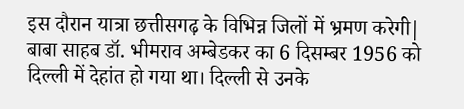इस दौरान यात्रा छत्तीसगढ़ के विभिन्न जिलों में भ्रमण करेगी|
बाबा साहब डॉ. भीमराव अम्बेडकर का 6 दिसम्बर 1956 को दिल्ली में देहांत हो गया था। दिल्ली से उनके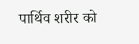पार्थिव शरीर को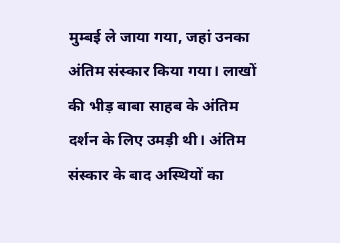मुम्बई ले जाया गया, जहां उनका अंतिम संस्कार किया गया। लाखों की भीड़ बाबा साहब के अंतिम दर्शन के लिए उमड़ी थी। अंतिम संस्कार के बाद अस्थियों का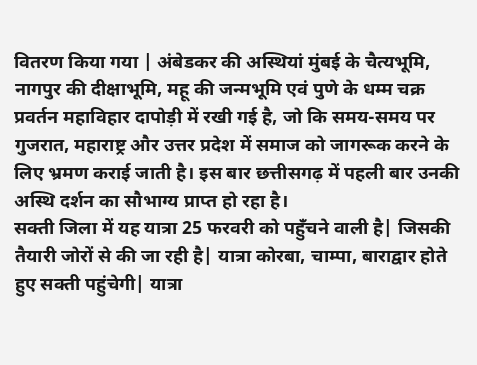वितरण किया गया | अंबेडकर की अस्थियां मुंबई के चैत्यभूमि, नागपुर की दीक्षाभूमि, महू की जन्मभूमि एवं पुणे के धम्म चक्र प्रवर्तन महाविहार दापोड़ी में रखी गई है, जो कि समय-समय पर गुजरात, महाराष्ट्र और उत्तर प्रदेश में समाज को जागरूक करने के लिए भ्रमण कराई जाती है। इस बार छत्तीसगढ़ में पहली बार उनकी अस्थि दर्शन का सौभाग्य प्राप्त हो रहा है।
सक्ती जिला में यह यात्रा 25 फरवरी को पहुँचने वाली है| जिसकी तैयारी जोरों से की जा रही है| यात्रा कोरबा, चाम्पा, बाराद्वार होते हुए सक्ती पहुंचेगी| यात्रा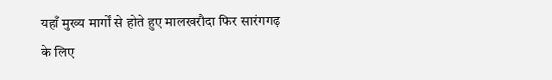यहाँ मुख्य मार्गों से होते हुए मालखरौदा फिर सारंगगढ़ के लिए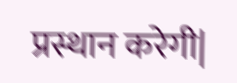प्रस्थान करेगी|